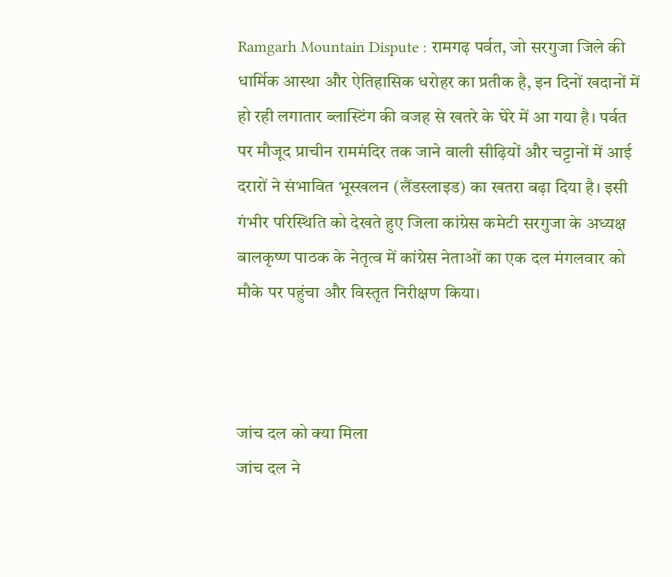Ramgarh Mountain Dispute : रामगढ़ पर्वत, जो सरगुजा जिले की धार्मिक आस्था और ऐतिहासिक धरोहर का प्रतीक है, इन दिनों खदानों में हो रही लगातार ब्लास्टिंग की वजह से खतरे के घेरे में आ गया है। पर्वत पर मौजूद प्राचीन राममंदिर तक जाने वाली सीढ़ियों और चट्टानों में आई दरारों ने संभावित भूस्खलन (लैंडस्लाइड) का खतरा बढ़ा दिया है। इसी गंभीर परिस्थिति को देखते हुए जिला कांग्रेस कमेटी सरगुजा के अध्यक्ष बालकृष्ण पाठक के नेतृत्व में कांग्रेस नेताओं का एक दल मंगलवार को मौके पर पहुंचा और विस्तृत निरीक्षण किया।



जांच दल को क्या मिला
जांच दल ने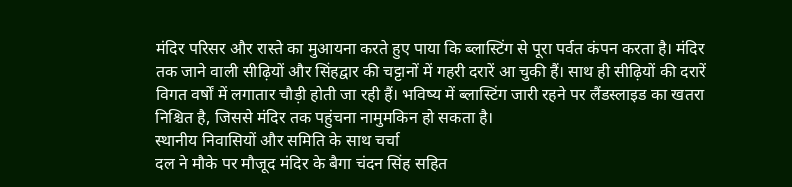मंदिर परिसर और रास्ते का मुआयना करते हुए पाया कि ब्लास्टिंग से पूरा पर्वत कंपन करता है। मंदिर तक जाने वाली सीढ़ियों और सिंहद्वार की चट्टानों में गहरी दरारें आ चुकी हैं। साथ ही सीढ़ियों की दरारें विगत वर्षों में लगातार चौड़ी होती जा रही हैं। भविष्य में ब्लास्टिंग जारी रहने पर लैंडस्लाइड का खतरा निश्चित है, जिससे मंदिर तक पहुंचना नामुमकिन हो सकता है।
स्थानीय निवासियों और समिति के साथ चर्चा
दल ने मौके पर मौजूद मंदिर के बैगा चंदन सिंह सहित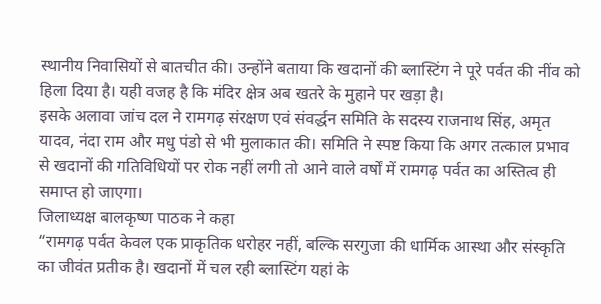स्थानीय निवासियों से बातचीत की। उन्होंने बताया कि खदानों की ब्लास्टिंग ने पूरे पर्वत की नींव को हिला दिया है। यही वजह है कि मंदिर क्षेत्र अब खतरे के मुहाने पर खड़ा है।
इसके अलावा जांच दल ने रामगढ़ संरक्षण एवं संवर्द्धन समिति के सदस्य राजनाथ सिंह, अमृत यादव, नंदा राम और मधु पंडो से भी मुलाकात की। समिति ने स्पष्ट किया कि अगर तत्काल प्रभाव से खदानों की गतिविधियों पर रोक नहीं लगी तो आने वाले वर्षों में रामगढ़ पर्वत का अस्तित्व ही समाप्त हो जाएगा।
जिलाध्यक्ष बालकृष्ण पाठक ने कहा
“रामगढ़ पर्वत केवल एक प्राकृतिक धरोहर नहीं, बल्कि सरगुजा की धार्मिक आस्था और संस्कृति का जीवंत प्रतीक है। खदानों में चल रही ब्लास्टिंग यहां के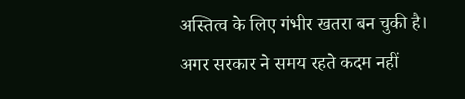अस्तित्व के लिए गंभीर खतरा बन चुकी है। अगर सरकार ने समय रहते कदम नहीं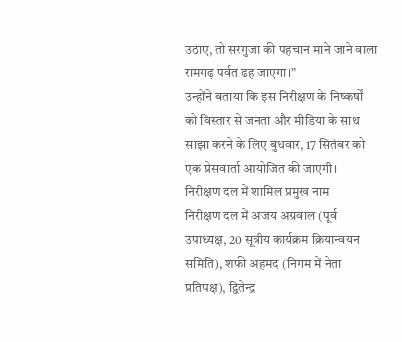उठाए, तो सरगुजा की पहचान माने जाने वाला रामगढ़ पर्वत ढह जाएगा।”
उन्होंने बताया कि इस निरीक्षण के निष्कर्षों को विस्तार से जनता और मीडिया के साथ साझा करने के लिए बुधवार, 17 सितंबर को एक प्रेसवार्ता आयोजित की जाएगी।
निरीक्षण दल में शामिल प्रमुख नाम
निरीक्षण दल में अजय अग्रवाल (पूर्व उपाध्यक्ष, 20 सूत्रीय कार्यक्रम क्रियान्वयन समिति), शफी अहमद (निगम में नेता प्रतिपक्ष), द्वितेन्द्र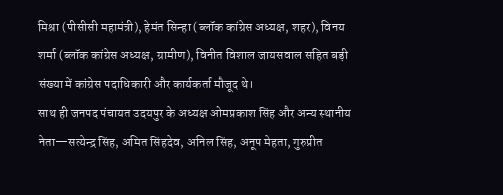मिश्रा (पीसीसी महामंत्री), हेमंत सिन्हा (ब्लॉक कांग्रेस अध्यक्ष, शहर), विनय शर्मा (ब्लॉक कांग्रेस अध्यक्ष, ग्रामीण), विनीत विशाल जायसवाल सहित बड़ी संख्या में कांग्रेस पदाधिकारी और कार्यकर्ता मौजूद थे।
साथ ही जनपद पंचायत उदयपुर के अध्यक्ष ओमप्रकाश सिंह और अन्य स्थानीय नेता—सत्येन्द्र सिंह, अमित सिंहदेव, अनिल सिंह, अनूप मेहता, गुरुप्रीत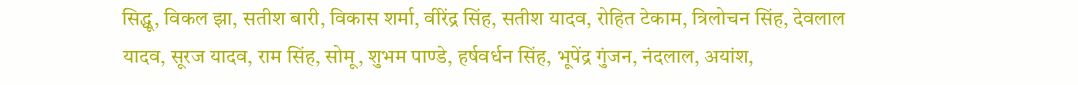सिद्धू, विकल झा, सतीश बारी, विकास शर्मा, वीरेंद्र सिंह, सतीश यादव, रोहित टेकाम, त्रिलोचन सिंह, देवलाल यादव, सूरज यादव, राम सिंह, सोमू, शुभम पाण्डे, हर्षवर्धन सिंह, भूपेंद्र गुंजन, नंदलाल, अयांश,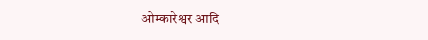ओम्कारेश्वर आदि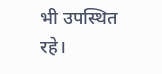भी उपस्थित रहे।